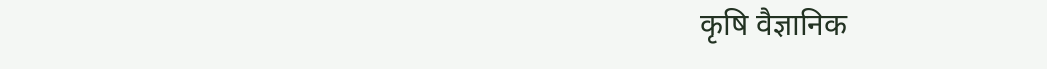कृषि वैज्ञानिक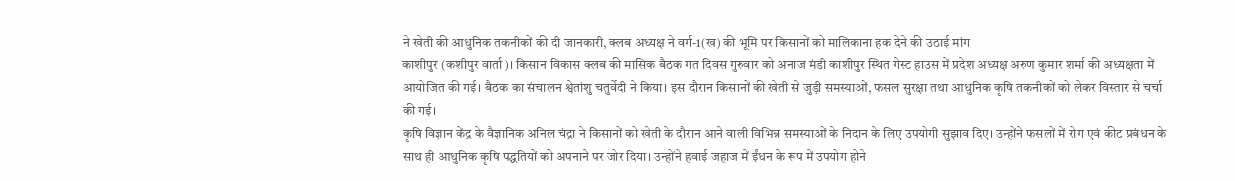ने खेती की आधुनिक तकनीकों की दी जानकारी, क्लब अध्यक्ष ने वर्ग-1(ख) की भूमि पर किसानों को मालिकाना हक देने की उठाई मांग
काशीपुर (कशीपुर वार्ता)। किसान विकास क्लब की मासिक बैठक गत दिवस गुरुवार को अनाज मंडी काशीपुर स्थित गेस्ट हाउस में प्रदेश अध्यक्ष अरुण कुमार शर्मा की अध्यक्षता में आयोजित की गई। बैठक का संचालन श्वेतांशु चतुर्वेदी ने किया। इस दौरान किसानों की खेती से जुड़ी समस्याओं, फसल सुरक्षा तथा आधुनिक कृषि तकनीकों को लेकर विस्तार से चर्चा की गई।
कृषि विज्ञान केंद्र के वैज्ञानिक अनिल चंद्रा ने किसानों को खेती के दौरान आने वाली विभिन्न समस्याओं के निदान के लिए उपयोगी सुझाव दिए। उन्होंने फसलों में रोग एवं कीट प्रबंधन के साथ ही आधुनिक कृषि पद्धतियों को अपनाने पर जोर दिया। उन्होंने हवाई जहाज में ईंधन के रूप में उपयोग होने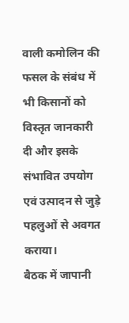वाली कमोलिन की फसल के संबंध में भी किसानों को विस्तृत जानकारी दी और इसके संभावित उपयोग एवं उत्पादन से जुड़े पहलुओं से अवगत कराया।
बैठक में जापानी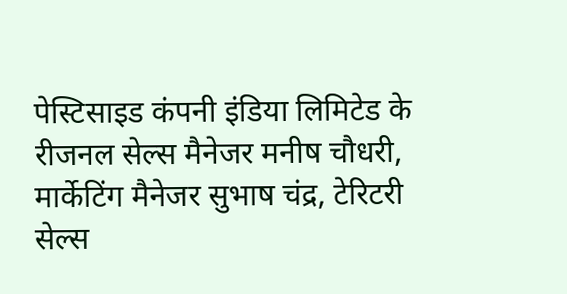पेस्टिसाइड कंपनी इंडिया लिमिटेड के रीजनल सेल्स मैनेजर मनीष चौधरी, मार्केटिंग मैनेजर सुभाष चंद्र, टेरिटरी सेल्स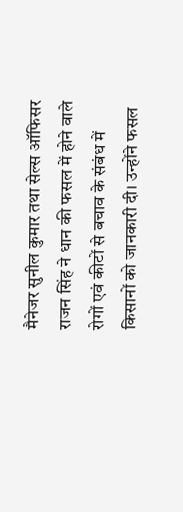मैनेजर सुनील कुमार तथा सेल्स ऑफिसर राजन सिंह ने धान की फसल में होने वाले रोगों एवं कीटों से बचाव के संबंध में किसानों को जानकारी दी। उन्होंने फसल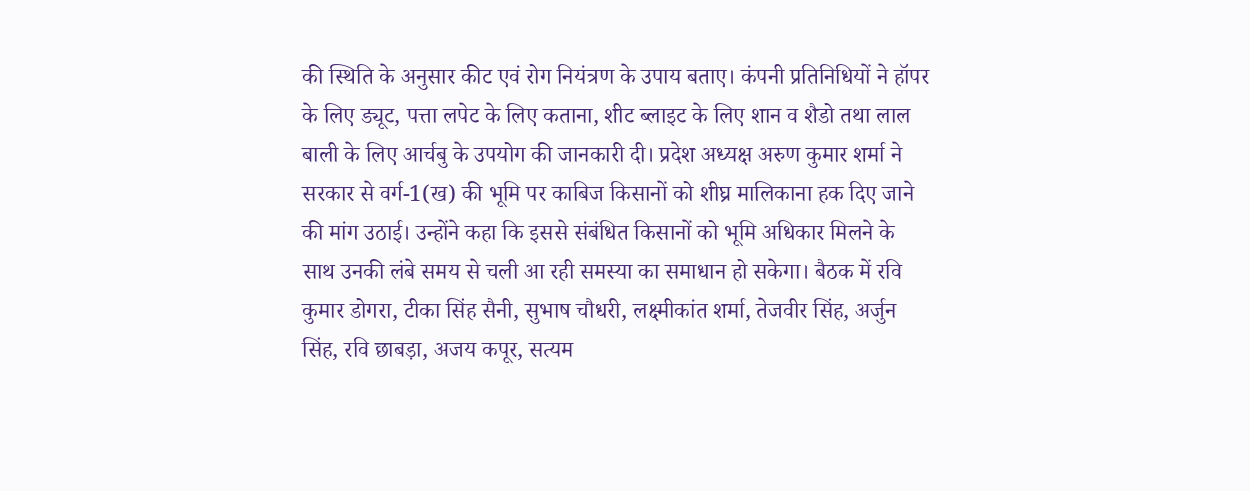की स्थिति के अनुसार कीट एवं रोग नियंत्रण के उपाय बताए। कंपनी प्रतिनिधियों ने हॉपर के लिए ड्यूट, पत्ता लपेट के लिए कताना, शीट ब्लाइट के लिए शान व शैडो तथा लाल बाली के लिए आर्चबु के उपयोग की जानकारी दी। प्रदेश अध्यक्ष अरुण कुमार शर्मा ने सरकार से वर्ग-1(ख) की भूमि पर काबिज किसानों को शीघ्र मालिकाना हक दिए जाने की मांग उठाई। उन्होंने कहा कि इससे संबंधित किसानों को भूमि अधिकार मिलने के साथ उनकी लंबे समय से चली आ रही समस्या का समाधान हो सकेगा। बैठक में रवि कुमार डोगरा, टीका सिंह सैनी, सुभाष चौधरी, लक्ष्मीकांत शर्मा, तेजवीर सिंह, अर्जुन सिंह, रवि छाबड़ा, अजय कपूर, सत्यम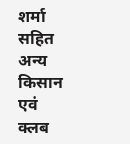शर्मा सहित अन्य किसान एवं क्लब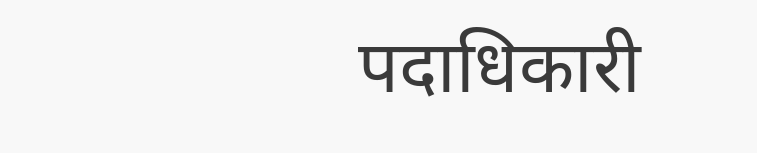पदाधिकारी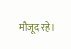मौजूद रहे।